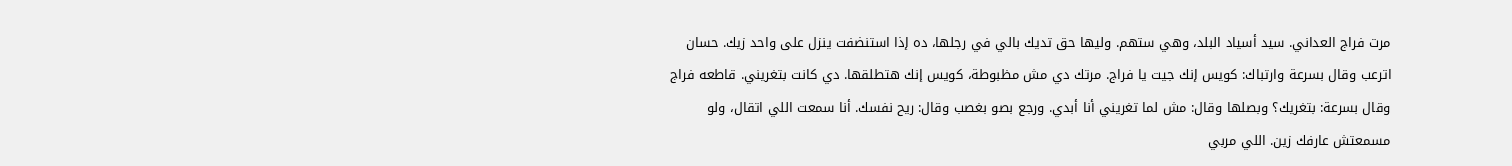مرت فراج العداني. سيد أسياد البلد، وهي ستهم. وليها حق تديك بالي في رجلها، ده إذا استنضفت ينزل على واحد زيك. حسان اترعب وقال بسرعة وارتباك: كويس إنك جيت يا فراج. مرتك دي مش مظبوطة، كويس إنك هتطلقها. دي كانت بتغريني. قاطعه فراج وقال بسرعة: بتغريك؟ وبصلها وقال: مش لما تغريني أنا أبدي. ورجع بصو بغصب وقال: ريح نفسك. أنا سمعت اللي اتقال، ولو مسمعتش عارفك زين. اللي مربي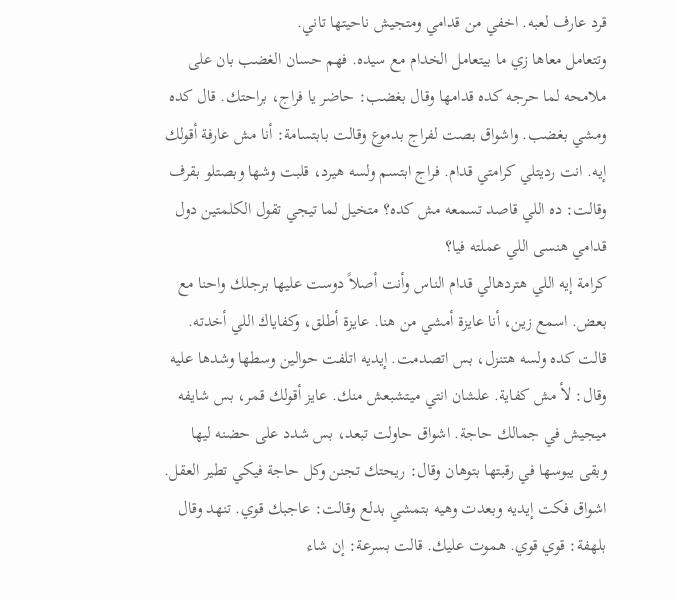قرد عارف لعبه. اخفي من قدامي ومتجيش ناحيتها تاني.
وتتعامل معاها زي ما بيتعامل الخدام مع سيده. فهم حسان الغضب بان على ملامحه لما حرجه كده قدامها وقال بغضب: حاضر يا فراج، براحتك. قال كده ومشي بغضب. واشواق بصت لفراج بدموع وقالت بابتسامة: أنا مش عارفة أقولك إيه. انت رديتلي كرامتي قدام. فراج ابتسم ولسه هيرد، قلبت وشها وبصتلو بقرف وقالت: ده اللي قاصد تسمعه مش كده؟ متخيل لما تيجي تقول الكلمتين دول قدامي هنسى اللي عملته فيا؟
كرامة إيه اللي هتردهالي قدام الناس وأنت أصلاً دوست عليها برجلك واحنا مع بعض. اسمع زين، أنا عايزة أمشي من هنا. عايزة أطلق، وكفاياك اللي أخدته. قالت كده ولسه هتنزل، بس اتصدمت. إيديه اتلفت حوالين وسطها وشدها عليه وقال: لأ مش كفاية. علشان انتي ميتشبعش منك. عايز أقولك قمر، بس شايفه ميجيش في جمالك حاجة. اشواق حاولت تبعد، بس شدد على حضنه ليها وبقى يبوسها في رقبتها بتوهان وقال: ريحتك تجنن وكل حاجة فيكي تطير العقل.
اشواق فكت إيديه وبعدت وهيه بتمشي بدلع وقالت: عاجبك قوي. تنهد وقال بلهفة: قوي قوي. هموت عليك. قالت بسرعة: إن شاء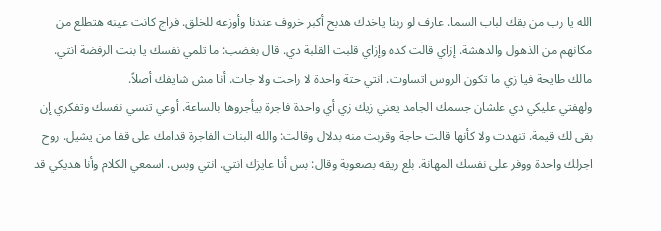الله يا رب من بقك لباب السما. عارف لو ربنا ياخدك هدبح أكبر خروف عندنا وأوزعه للخلق. فراج كانت عينه هتطلع من مكانهم من الذهول والدهشة. إزاي قالت كده وإزاي قلبت القلبة دي. قال بغضب: ما تلمي نفسك يا بنت الرفضة انتي. مالك طايحة فيا زي ما تكون الروس اتساوت. انتي حتة واحدة لا راحت ولا جات. أنا مش شايفك أصلاً.
ولهفتي عليكي دي علشان جسمك الجامد يعني زيك زي أي واحدة فاجرة بيأجروها بالساعة. أوعي تنسي نفسك وتفكري إن بقى لك قيمة. تنهدت ولا كأنها قالت حاجة وقربت منه بدلال وقالت: والله البنات الفاجرة قدامك على قفا من يشيل. روح اجرلك واحدة ووفر على نفسك المهانة. بلع ريقه بصعوبة وقال: بس أنا عايزك انتي. انتي وبس. اسمعي الكلام وأنا هديكي قد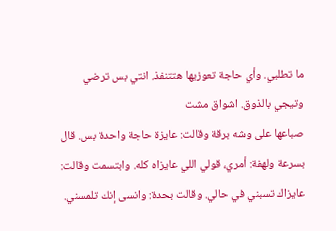ما تطلبي. وأي حاجة تعوزيها هتتنفذ. انتي بس ترضي وتيجي بالذوق. اشواق مشت
صباعها على وشه برقة وقالت: عايزة حاجة واحدة بس. قال بسرعة ولهفة: أمري، قولي اللي عايزاه كله. وابتسمت وقالت: عايزاك تسبني في حالي. وقالت بحدة: وانسى إنك تلمسني.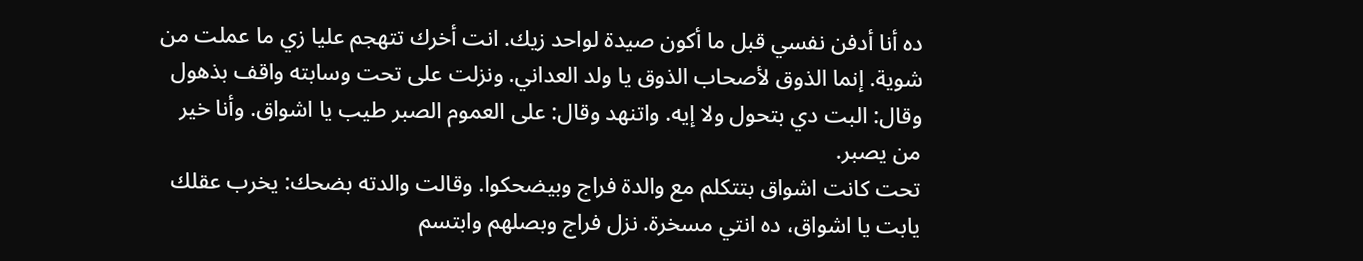ده أنا أدفن نفسي قبل ما أكون صيدة لواحد زيك. انت أخرك تتهجم عليا زي ما عملت من شوية. إنما الذوق لأصحاب الذوق يا ولد العداني. ونزلت على تحت وسابته واقف بذهول وقال: البت دي بتحول ولا إيه. واتنهد وقال: على العموم الصبر طيب يا اشواق. وأنا خير من يصبر.
تحت كانت اشواق بتتكلم مع والدة فراج وبيضحكوا. وقالت والدته بضحك: يخرب عقلك يابت يا اشواق، ده انتي مسخرة. نزل فراج وبصلهم وابتسم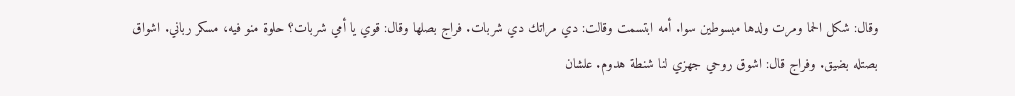وقال: شكل الحما ومرت ولدها مبسوطين سوا. أمه ابتسمت وقالت: دي مراتك دي شربات. فراج بصلها وقال: قوي يا أمي شربات؟ حلوة منو فيه، مسكر رباني. اشواق بصتله بضيق. وفراج قال: اشوق روحي جهزي لنا شنطة هدوم. علشان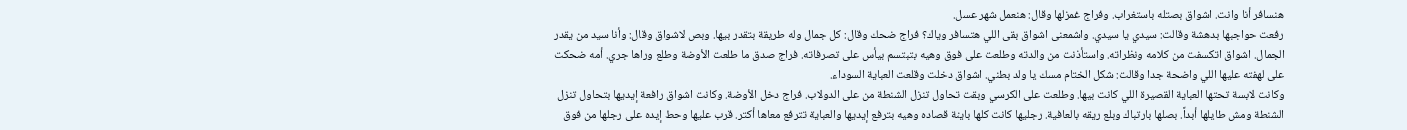هنسافر أنا وانت. اشواق بصتله باستغراب. وفراج غمزلها وقال: هنعمل شهر عسل.
رفعت حواجبها بدهشة وقالت: سيدي يا سيدي. واشمعنى اشواق بقى اللي هتسافر وياك؟ فراج ضحك وقال: كل جمال وله طريقة بتقدر بيها. وبص لاشواق وقال: وأنا سيد من يقدر الجمال. اشواق اتكسفت من كلامه ونظراته. واستأذنت من والدته وطلعت على فوق وهيه بتبتسم بيأس على تصرفاته. فراج صدق ما طلعت الأوضة وطلع وراها جري. أمه ضحكت على لهفته عليها اللي واضحة جدا وقالت: شكل الختام مسك يا ولد بطني. اشواق دخلت وقلعت العباية السوداء.
وكانت لابسة تحتها العباية القصيرة اللي كانت بيها. وطلعت على الكرسي وبقت تحاول تنزل الشنطة من على الدولاب. فراج دخل الأوضة. وكانت اشواق رافعة إيديها بتحاول تنزل الشنطة ومش طايلها أبداً. بصلها بارتباك وبلع ريقه بالعافية. رجليها كانت كلها باينة قصاده وهيه بترفع إيديها والعباية تترفع معاها أكتر. قرب عليها وحط إيده على رجلها من فوق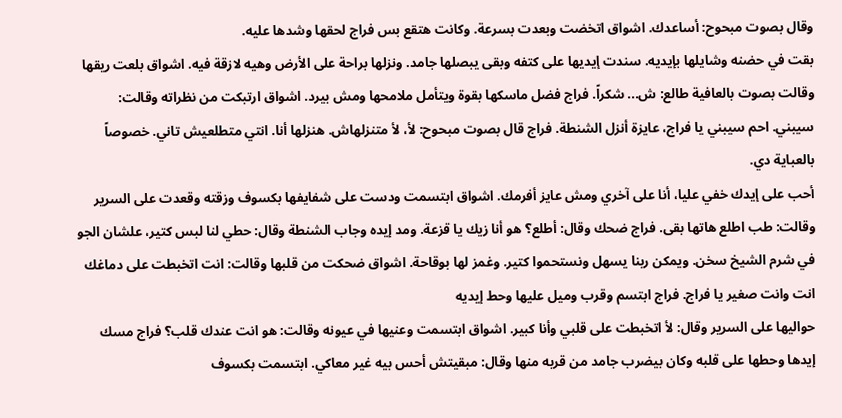وقال بصوت مبحوح: أساعدك. اشواق اتخضت وبعدت بسرعة. وكانت هتقع بس فراج لحقها وشدها عليه.
بقت في حضنه وشايلها بإيديه. سندت إيديها على كتفه وبقى يبصلها جامد. ونزلها براحة على الأرض وهيه لازقة فيه. اشواق بلعت ريقها وقالت بصوت بالعافية طالع: ش... شكراً. فراج فضل ماسكها بقوة ويتأمل ملامحها ومش بيرد. اشواق ارتبكت من نظراته وقالت: سيبني. احم سيبني يا فراج، عايزة أنزل الشنطة. فراج قال بصوت مبحوح: لأ، لأ متنزلهاش. هنزلها أنا. انتي متطلعيش تاني. خصوصاً بالعباية دي.
أحب على إيدك خفي عليا، أنا على آخري ومش عايز أفرمك. اشواق ابتسمت ودست على شفايفها بكسوف وزقته وقعدت على السرير وقالت: طب اطلع هاتها بقى. فراج ضحك وقال: أطلع؟ هو أنا زيك يا قزعة. ومد إيده وجاب الشنطة وقال: حطي لنا لبس كتير، علشان الجو في شرم الشيخ سخن. ويمكن ربنا يسهل ونستحموا كتير. وغمز لها بوقاحة. اشواق ضحكت من قلبها وقالت: انت اتخبطت على دماغك انت وانت صغير يا فراج. فراج ابتسم وقرب وميل عليها وحط إيديه
حواليها على السرير وقال: لأ اتخبطت على قلبي وأنا كبير. اشواق ابتسمت وعنيها في عيونه وقالت: هو انت عندك قلب؟ فراج مسك إيدها وحطها على قلبه وكان بيضرب جامد من قربه منها وقال: مبقيتش أحس بيه غير معاكي. ابتسمت بكسوف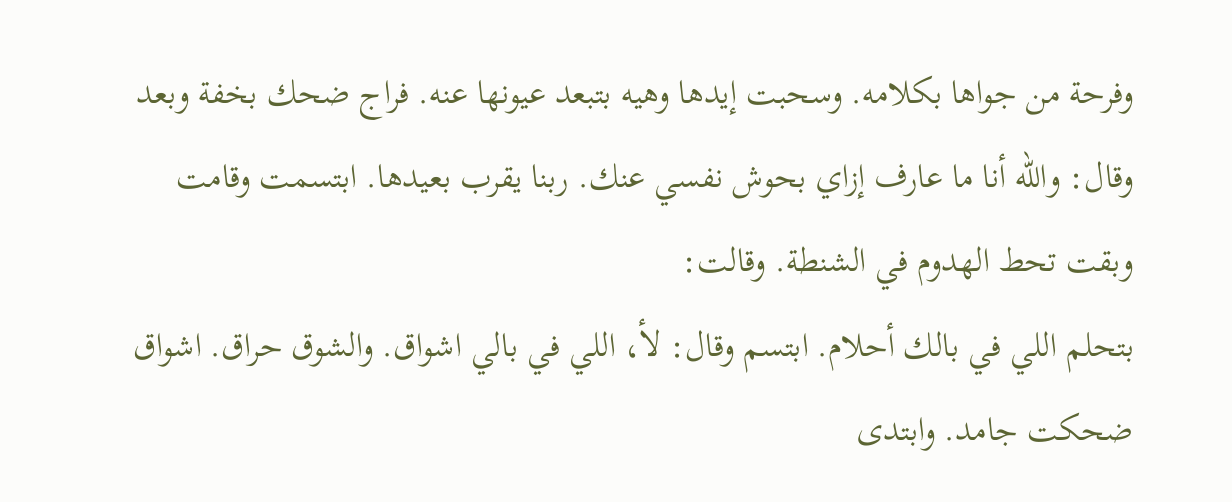وفرحة من جواها بكلامه. وسحبت إيدها وهيه بتبعد عيونها عنه. فراج ضحك بخفة وبعد وقال: والله أنا ما عارف إزاي بحوش نفسي عنك. ربنا يقرب بعيدها. ابتسمت وقامت وبقت تحط الهدوم في الشنطة. وقالت:
بتحلم اللي في بالك أحلام. ابتسم وقال: لأ، اللي في بالي اشواق. والشوق حراق. اشواق ضحكت جامد. وابتدى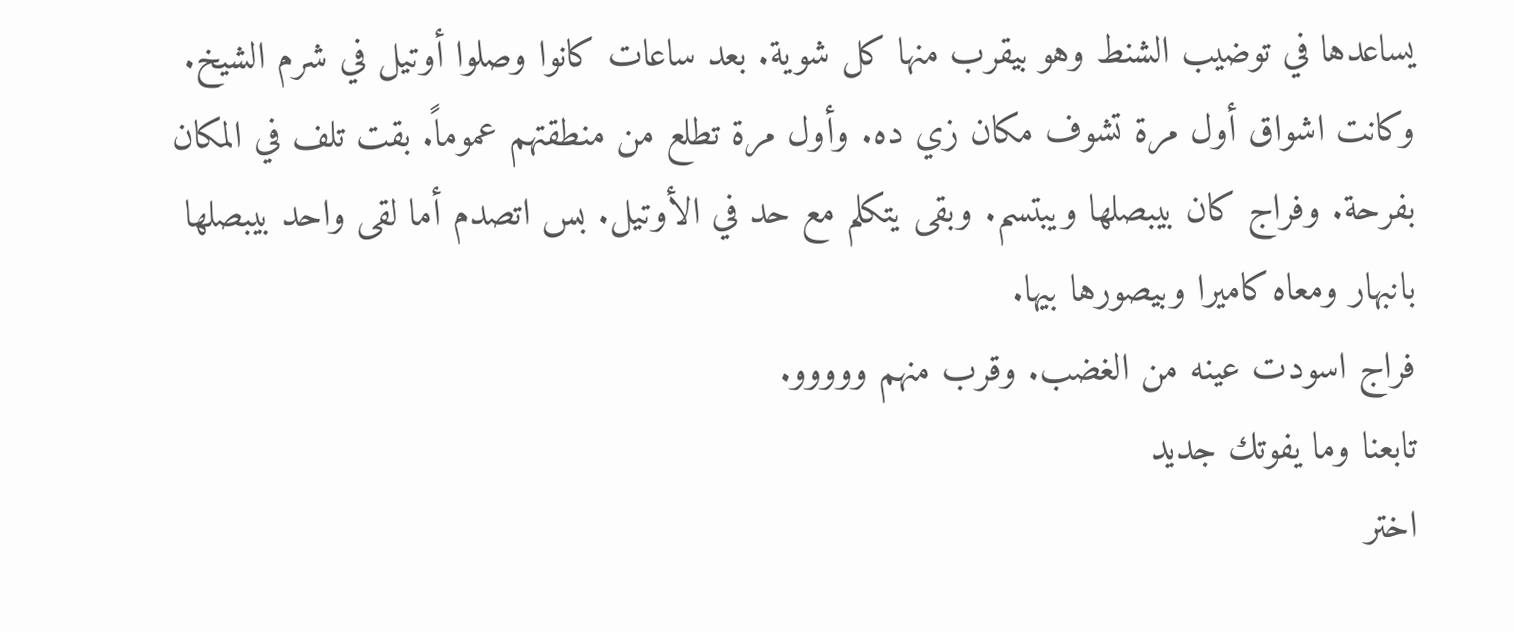يساعدها في توضيب الشنط وهو بيقرب منها كل شوية. بعد ساعات كانوا وصلوا أوتيل في شرم الشيخ. وكانت اشواق أول مرة تشوف مكان زي ده. وأول مرة تطلع من منطقتهم عموماً. بقت تلف في المكان بفرحة. وفراج كان بيبصلها ويبتسم. وبقى يتكلم مع حد في الأوتيل. بس اتصدم أما لقى واحد بيبصلها بانبهار ومعاه كاميرا وبيصورها بيها.
فراج اسودت عينه من الغضب. وقرب منهم ووووو.
تابعنا وما يفوتك جديد
اختر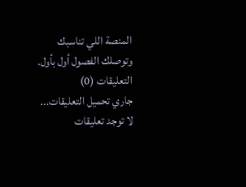المنصة اللي تناسبك وتوصلك الفصول أول بأول.
التعليقات (0)
جاري تحميل التعليقات...
لا توجد تعليقات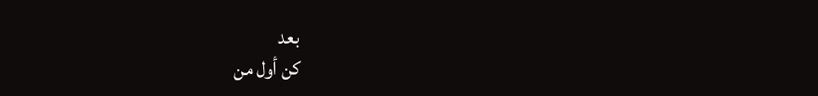بعد
كن أول من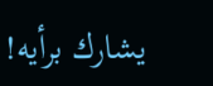يشارك برأيه!